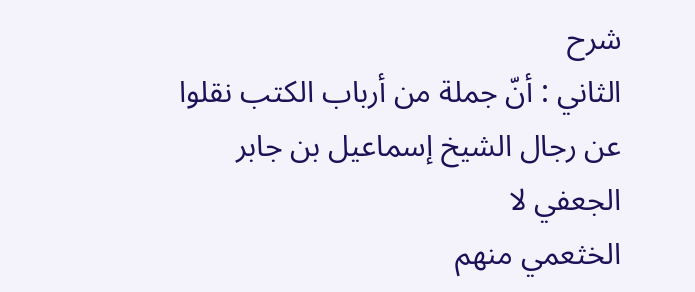شرح
الثاني : أنّ جملة من أرباب الكتب نقلوا عن رجال الشيخ إسماعيل بن جابر الجعفي لا
الخثعمي منهم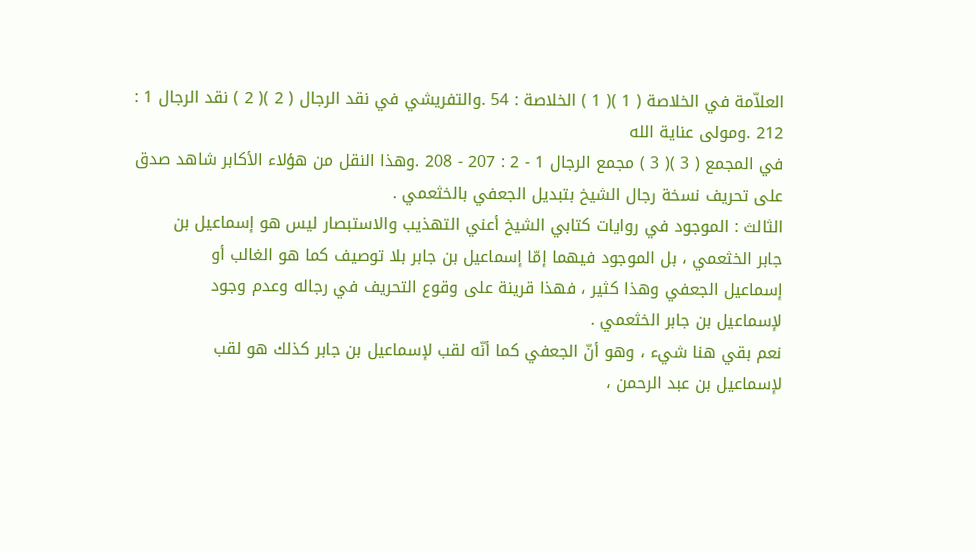العلاّمة في الخلاصة ( 1 )( 1 ) الخلاصة : 54 .والتفريشي في نقد الرجال ( 2 )( 2 ) نقد الرجال 1 : 212 .ومولى عناية الله
في المجمع ( 3 )( 3 ) مجمع الرجال 1 - 2 : 207 - 208 .وهذا النقل من هؤلاء الأكابر شاهد صدق على تحريف نسخة رجال الشيخ بتبديل الجعفي بالخثعمي .
الثالث : الموجود في روايات كتابي الشيخ أعني التهذيب والاستبصار ليس هو إسماعيل بن
جابر الخثعمي ، بل الموجود فيهما إمّا إسماعيل بن جابر بلا توصيف كما هو الغالب أو
إسماعيل الجعفي وهذا كثير ، فهذا قرينة على وقوع التحريف في رجاله وعدم وجود
لإسماعيل بن جابر الخثعمي .
نعم بقي هنا شيء ، وهو أنّ الجعفي كما أنّه لقب لإسماعيل بن جابر كذلك هو لقب
لإسماعيل بن عبد الرحمن ،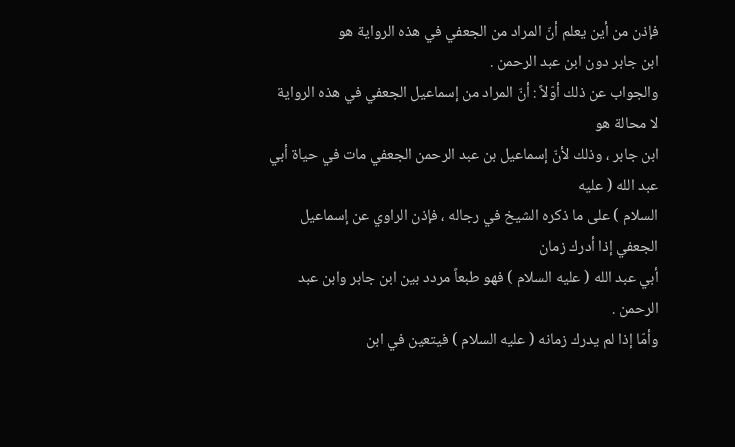فإذن من أين يعلم أنّ المراد من الجعفي في هذه الرواية هو
ابن جابر دون ابن عبد الرحمن .
والجواب عن ذلك أوّلاً : أنّ المراد من إسماعيل الجعفي في هذه الرواية لا محالة هو
ابن جابر ، وذلك لأنّ إسماعيل بن عبد الرحمن الجعفي مات في حياة أبي عبد الله ( عليه
السلام ) على ما ذكره الشيخ في رجاله ، فإذن الراوي عن إسماعيل الجعفي إذا أدرك زمان
أبي عبد الله ( عليه السلام ) فهو طبعاً مردد بين ابن جابر وابن عبد الرحمن .
وأمّا إذا لم يدرك زمانه ( عليه السلام ) فيتعين في ابن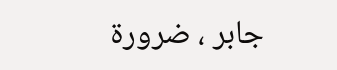جابر ، ضرورة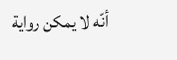أنّه لا يمكن رواية